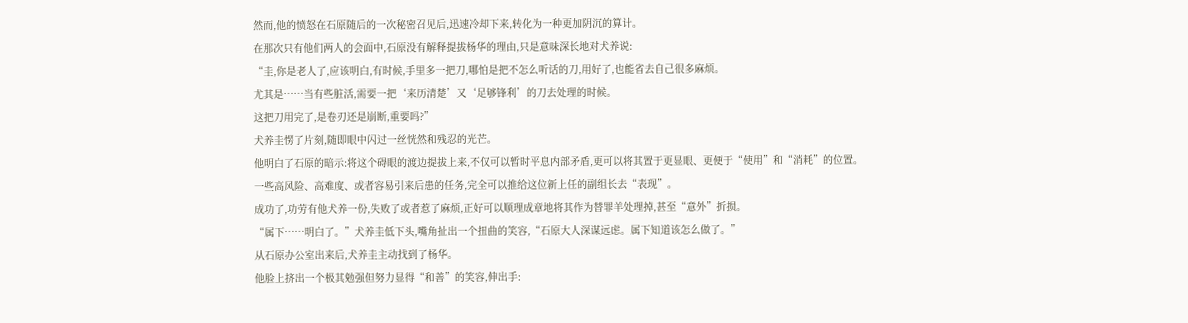然而,他的愤怒在石原随后的一次秘密召见后,迅速冷却下来,转化为一种更加阴沉的算计。
在那次只有他们两人的会面中,石原没有解释提拔杨华的理由,只是意味深长地对犬养说:
“圭,你是老人了,应该明白,有时候,手里多一把刀,哪怕是把不怎么听话的刀,用好了,也能省去自己很多麻烦。
尤其是……当有些脏活,需要一把‘来历清楚’又‘足够锋利’的刀去处理的时候。
这把刀用完了,是卷刃还是崩断,重要吗?”
犬养圭愣了片刻,随即眼中闪过一丝恍然和残忍的光芒。
他明白了石原的暗示:将这个碍眼的渡边提拔上来,不仅可以暂时平息内部矛盾,更可以将其置于更显眼、更便于“使用”和“消耗”的位置。
一些高风险、高难度、或者容易引来后患的任务,完全可以推给这位新上任的副组长去“表现”。
成功了,功劳有他犬养一份,失败了或者惹了麻烦,正好可以顺理成章地将其作为替罪羊处理掉,甚至“意外”折损。
“属下……明白了。”犬养圭低下头,嘴角扯出一个扭曲的笑容,“石原大人深谋远虑。属下知道该怎么做了。”
从石原办公室出来后,犬养圭主动找到了杨华。
他脸上挤出一个极其勉强但努力显得“和善”的笑容,伸出手: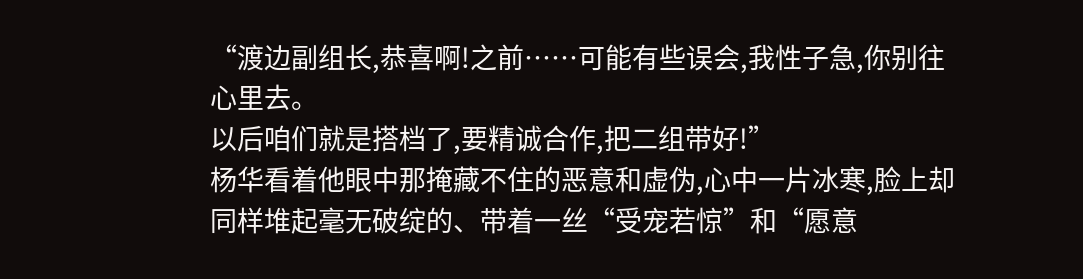“渡边副组长,恭喜啊!之前……可能有些误会,我性子急,你别往心里去。
以后咱们就是搭档了,要精诚合作,把二组带好!”
杨华看着他眼中那掩藏不住的恶意和虚伪,心中一片冰寒,脸上却同样堆起毫无破绽的、带着一丝“受宠若惊”和“愿意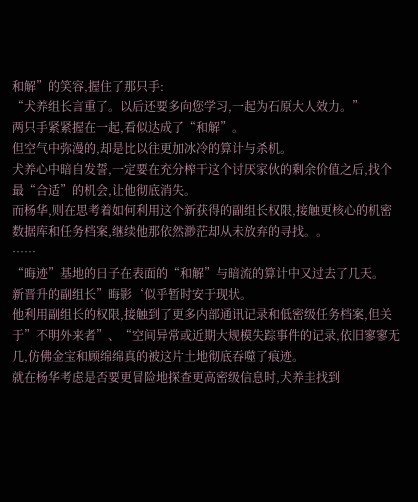和解”的笑容,握住了那只手:
“犬养组长言重了。以后还要多向您学习,一起为石原大人效力。”
两只手紧紧握在一起,看似达成了“和解”。
但空气中弥漫的,却是比以往更加冰冷的算计与杀机。
犬养心中暗自发誓,一定要在充分榨干这个讨厌家伙的剩余价值之后,找个最“合适”的机会,让他彻底消失。
而杨华,则在思考着如何利用这个新获得的副组长权限,接触更核心的机密数据库和任务档案,继续他那依然渺茫却从未放弃的寻找。。
……
“晦迹”基地的日子在表面的“和解”与暗流的算计中又过去了几天。
新晋升的副组长”晦影‘似乎暂时安于现状。
他利用副组长的权限,接触到了更多内部通讯记录和低密级任务档案,但关于”不明外来者”、“空间异常或近期大规模失踪事件的记录,依旧寥寥无几,仿佛金宝和顾绵绵真的被这片土地彻底吞噬了痕迹。
就在杨华考虑是否要更冒险地探查更高密级信息时,犬养圭找到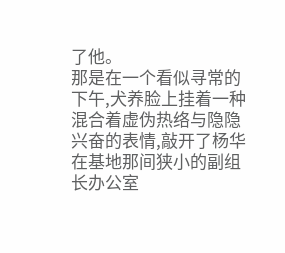了他。
那是在一个看似寻常的下午,犬养脸上挂着一种混合着虚伪热络与隐隐兴奋的表情,敲开了杨华在基地那间狭小的副组长办公室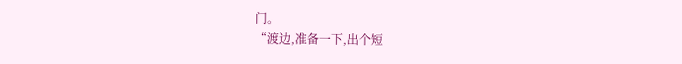门。
“渡边,准备一下,出个短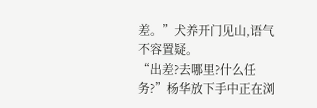差。”犬养开门见山,语气不容置疑。
“出差?去哪里?什么任务?”杨华放下手中正在浏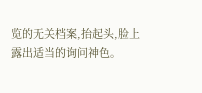览的无关档案,抬起头,脸上露出适当的询问神色。